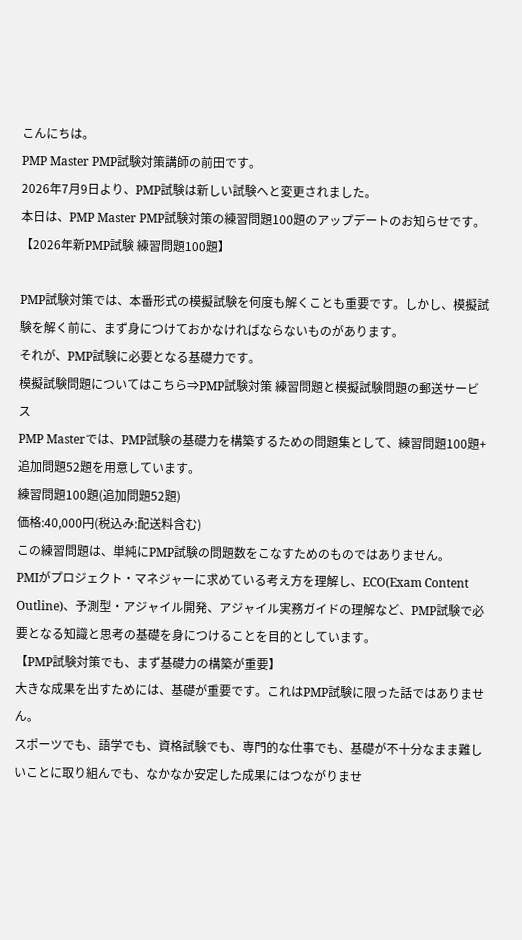こんにちは。
PMP Master PMP試験対策講師の前田です。
2026年7月9日より、PMP試験は新しい試験へと変更されました。
本日は、PMP Master PMP試験対策の練習問題100題のアップデートのお知らせです。
【2026年新PMP試験 練習問題100題】

PMP試験対策では、本番形式の模擬試験を何度も解くことも重要です。しかし、模擬試験を解く前に、まず身につけておかなければならないものがあります。
それが、PMP試験に必要となる基礎力です。
模擬試験問題についてはこちら⇒PMP試験対策 練習問題と模擬試験問題の郵送サービス
PMP Masterでは、PMP試験の基礎力を構築するための問題集として、練習問題100題+追加問題52題を用意しています。
練習問題100題(追加問題52題)
価格:40,000円(税込み:配送料含む)
この練習問題は、単純にPMP試験の問題数をこなすためのものではありません。
PMIがプロジェクト・マネジャーに求めている考え方を理解し、ECO(Exam Content Outline)、予測型・アジャイル開発、アジャイル実務ガイドの理解など、PMP試験で必要となる知識と思考の基礎を身につけることを目的としています。
【PMP試験対策でも、まず基礎力の構築が重要】
大きな成果を出すためには、基礎が重要です。これはPMP試験に限った話ではありません。
スポーツでも、語学でも、資格試験でも、専門的な仕事でも、基礎が不十分なまま難しいことに取り組んでも、なかなか安定した成果にはつながりませ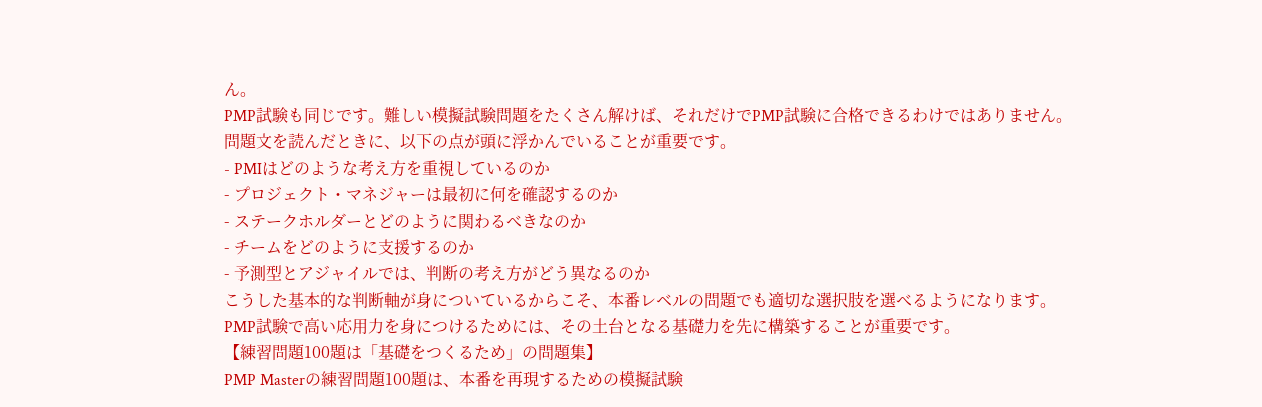ん。
PMP試験も同じです。難しい模擬試験問題をたくさん解けば、それだけでPMP試験に合格できるわけではありません。
問題文を読んだときに、以下の点が頭に浮かんでいることが重要です。
- PMIはどのような考え方を重視しているのか
- プロジェクト・マネジャーは最初に何を確認するのか
- ステークホルダーとどのように関わるべきなのか
- チームをどのように支援するのか
- 予測型とアジャイルでは、判断の考え方がどう異なるのか
こうした基本的な判断軸が身についているからこそ、本番レベルの問題でも適切な選択肢を選べるようになります。
PMP試験で高い応用力を身につけるためには、その土台となる基礎力を先に構築することが重要です。
【練習問題100題は「基礎をつくるため」の問題集】
PMP Masterの練習問題100題は、本番を再現するための模擬試験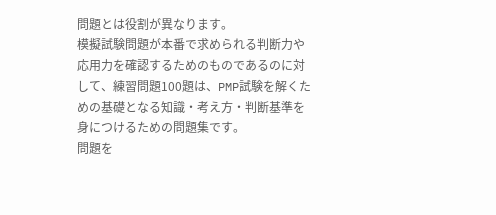問題とは役割が異なります。
模擬試験問題が本番で求められる判断力や応用力を確認するためのものであるのに対して、練習問題100題は、PMP試験を解くための基礎となる知識・考え方・判断基準を身につけるための問題集です。
問題を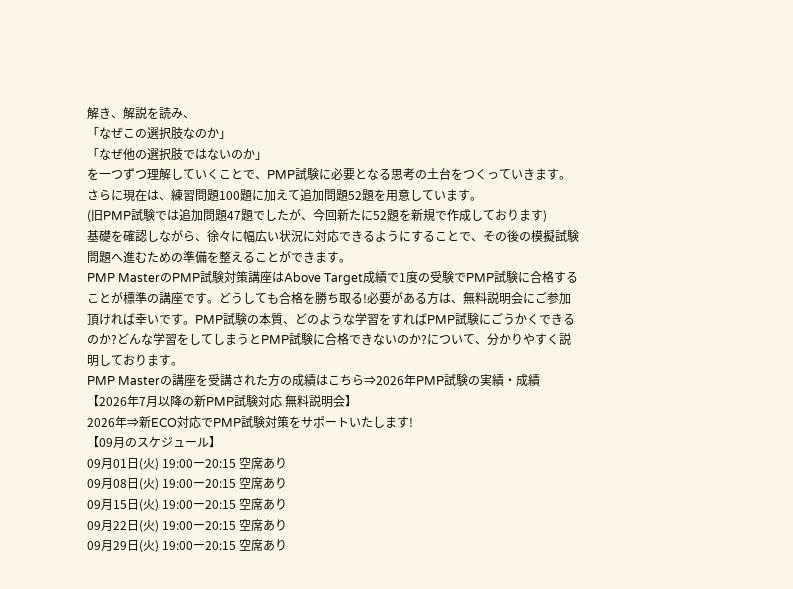解き、解説を読み、
「なぜこの選択肢なのか」
「なぜ他の選択肢ではないのか」
を一つずつ理解していくことで、PMP試験に必要となる思考の土台をつくっていきます。
さらに現在は、練習問題100題に加えて追加問題52題を用意しています。
(旧PMP試験では追加問題47題でしたが、今回新たに52題を新規で作成しております)
基礎を確認しながら、徐々に幅広い状況に対応できるようにすることで、その後の模擬試験問題へ進むための準備を整えることができます。
PMP MasterのPMP試験対策講座はAbove Target成績で1度の受験でPMP試験に合格することが標準の講座です。どうしても合格を勝ち取る!必要がある方は、無料説明会にご参加頂ければ幸いです。PMP試験の本質、どのような学習をすればPMP試験にごうかくできるのか?どんな学習をしてしまうとPMP試験に合格できないのか?について、分かりやすく説明しております。
PMP Masterの講座を受講された方の成績はこちら⇒2026年PMP試験の実績・成績
【2026年7月以降の新PMP試験対応 無料説明会】
2026年⇒新ECO対応でPMP試験対策をサポートいたします!
【09月のスケジュール】
09月01日(火) 19:00ー20:15 空席あり
09月08日(火) 19:00ー20:15 空席あり
09月15日(火) 19:00ー20:15 空席あり
09月22日(火) 19:00ー20:15 空席あり
09月29日(火) 19:00ー20:15 空席あり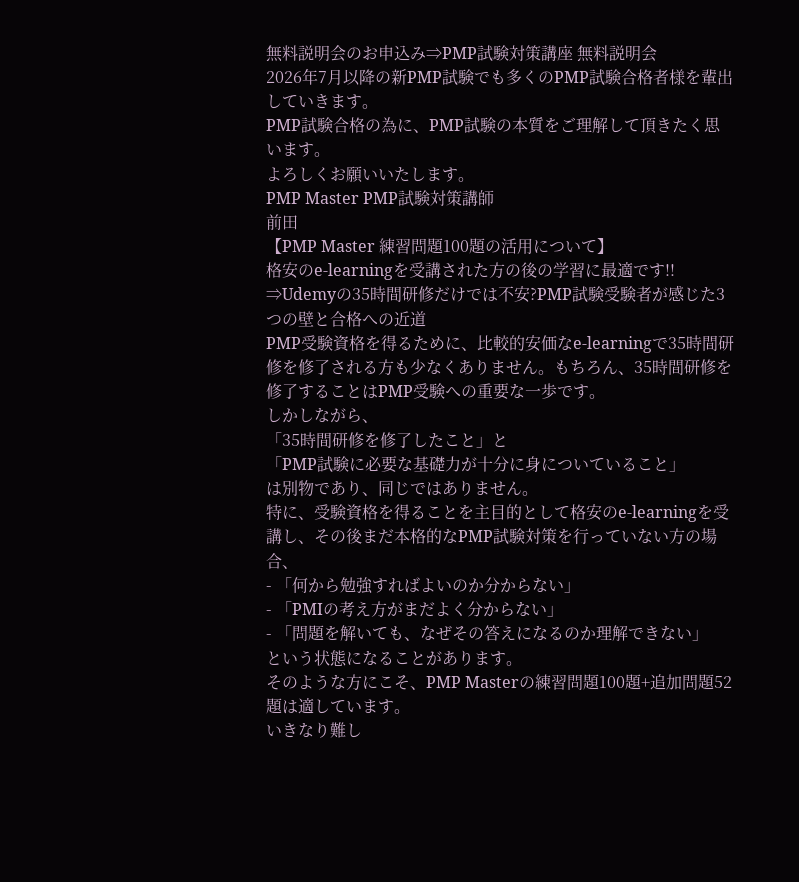無料説明会のお申込み⇒PMP試験対策講座 無料説明会
2026年7月以降の新PMP試験でも多くのPMP試験合格者様を輩出していきます。
PMP試験合格の為に、PMP試験の本質をご理解して頂きたく思います。
よろしくお願いいたします。
PMP Master PMP試験対策講師
前田
【PMP Master 練習問題100題の活用について】
格安のe-learningを受講された方の後の学習に最適です!!
⇒Udemyの35時間研修だけでは不安?PMP試験受験者が感じた3つの壁と合格への近道
PMP受験資格を得るために、比較的安価なe-learningで35時間研修を修了される方も少なくありません。もちろん、35時間研修を修了することはPMP受験への重要な一歩です。
しかしながら、
「35時間研修を修了したこと」と
「PMP試験に必要な基礎力が十分に身についていること」
は別物であり、同じではありません。
特に、受験資格を得ることを主目的として格安のe-learningを受講し、その後まだ本格的なPMP試験対策を行っていない方の場合、
- 「何から勉強すればよいのか分からない」
- 「PMIの考え方がまだよく分からない」
- 「問題を解いても、なぜその答えになるのか理解できない」
という状態になることがあります。
そのような方にこそ、PMP Masterの練習問題100題+追加問題52題は適しています。
いきなり難し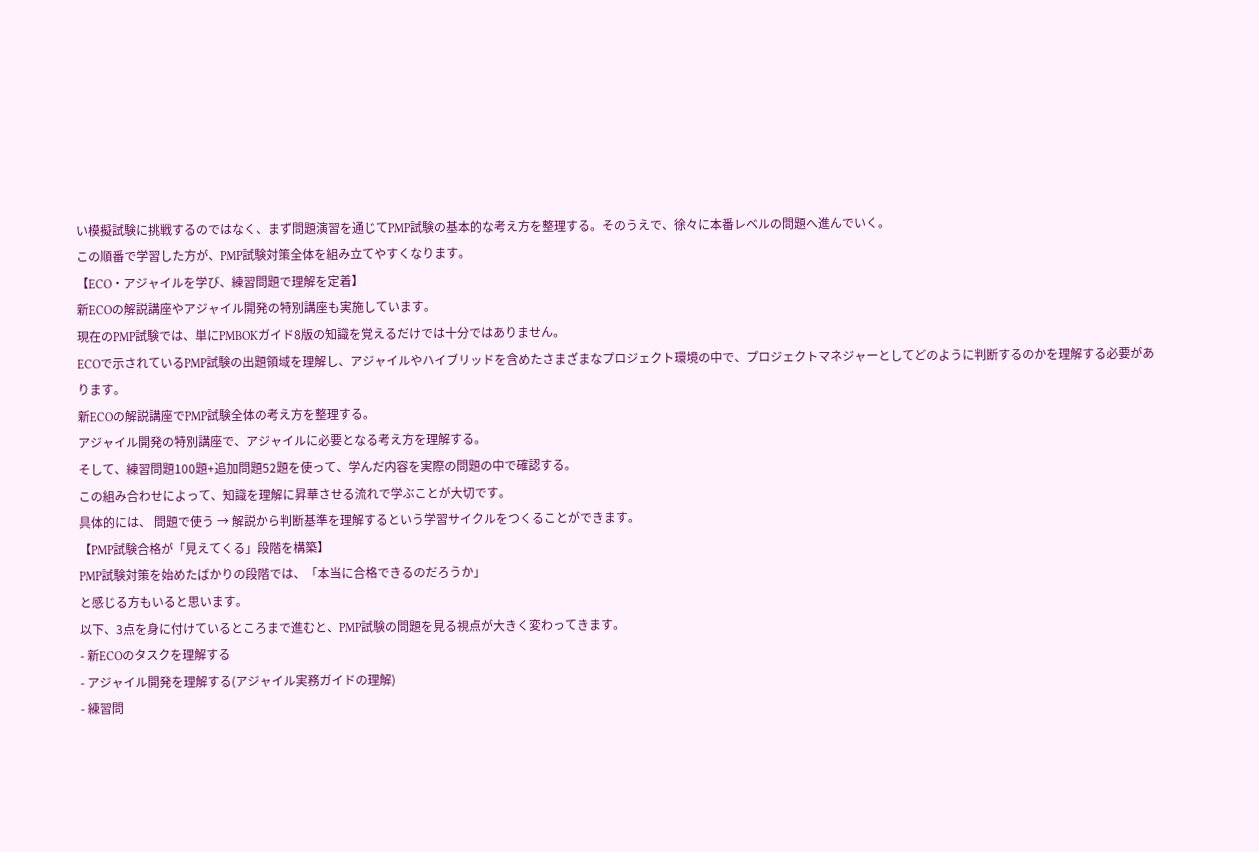い模擬試験に挑戦するのではなく、まず問題演習を通じてPMP試験の基本的な考え方を整理する。そのうえで、徐々に本番レベルの問題へ進んでいく。
この順番で学習した方が、PMP試験対策全体を組み立てやすくなります。
【ECO・アジャイルを学び、練習問題で理解を定着】
新ECOの解説講座やアジャイル開発の特別講座も実施しています。
現在のPMP試験では、単にPMBOKガイド8版の知識を覚えるだけでは十分ではありません。
ECOで示されているPMP試験の出題領域を理解し、アジャイルやハイブリッドを含めたさまざまなプロジェクト環境の中で、プロジェクトマネジャーとしてどのように判断するのかを理解する必要があります。
新ECOの解説講座でPMP試験全体の考え方を整理する。
アジャイル開発の特別講座で、アジャイルに必要となる考え方を理解する。
そして、練習問題100題+追加問題52題を使って、学んだ内容を実際の問題の中で確認する。
この組み合わせによって、知識を理解に昇華させる流れで学ぶことが大切です。
具体的には、 問題で使う → 解説から判断基準を理解するという学習サイクルをつくることができます。
【PMP試験合格が「見えてくる」段階を構築】
PMP試験対策を始めたばかりの段階では、「本当に合格できるのだろうか」
と感じる方もいると思います。
以下、3点を身に付けているところまで進むと、PMP試験の問題を見る視点が大きく変わってきます。
- 新ECOのタスクを理解する
- アジャイル開発を理解する(アジャイル実務ガイドの理解)
- 練習問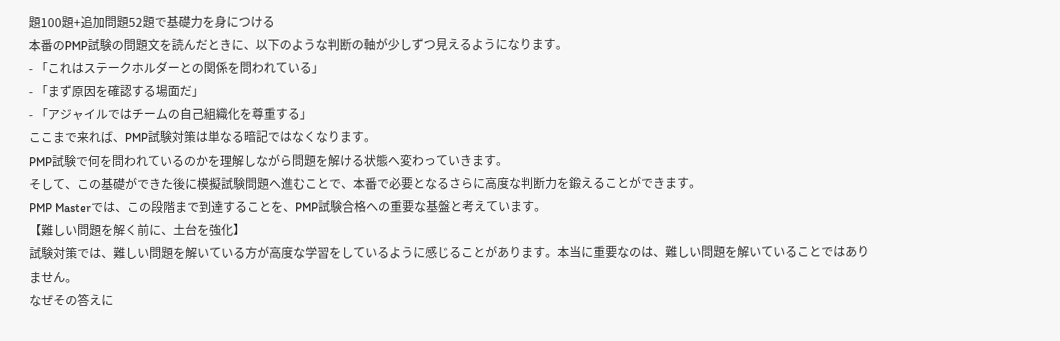題100題+追加問題52題で基礎力を身につける
本番のPMP試験の問題文を読んだときに、以下のような判断の軸が少しずつ見えるようになります。
- 「これはステークホルダーとの関係を問われている」
- 「まず原因を確認する場面だ」
- 「アジャイルではチームの自己組織化を尊重する」
ここまで来れば、PMP試験対策は単なる暗記ではなくなります。
PMP試験で何を問われているのかを理解しながら問題を解ける状態へ変わっていきます。
そして、この基礎ができた後に模擬試験問題へ進むことで、本番で必要となるさらに高度な判断力を鍛えることができます。
PMP Masterでは、この段階まで到達することを、PMP試験合格への重要な基盤と考えています。
【難しい問題を解く前に、土台を強化】
試験対策では、難しい問題を解いている方が高度な学習をしているように感じることがあります。本当に重要なのは、難しい問題を解いていることではありません。
なぜその答えに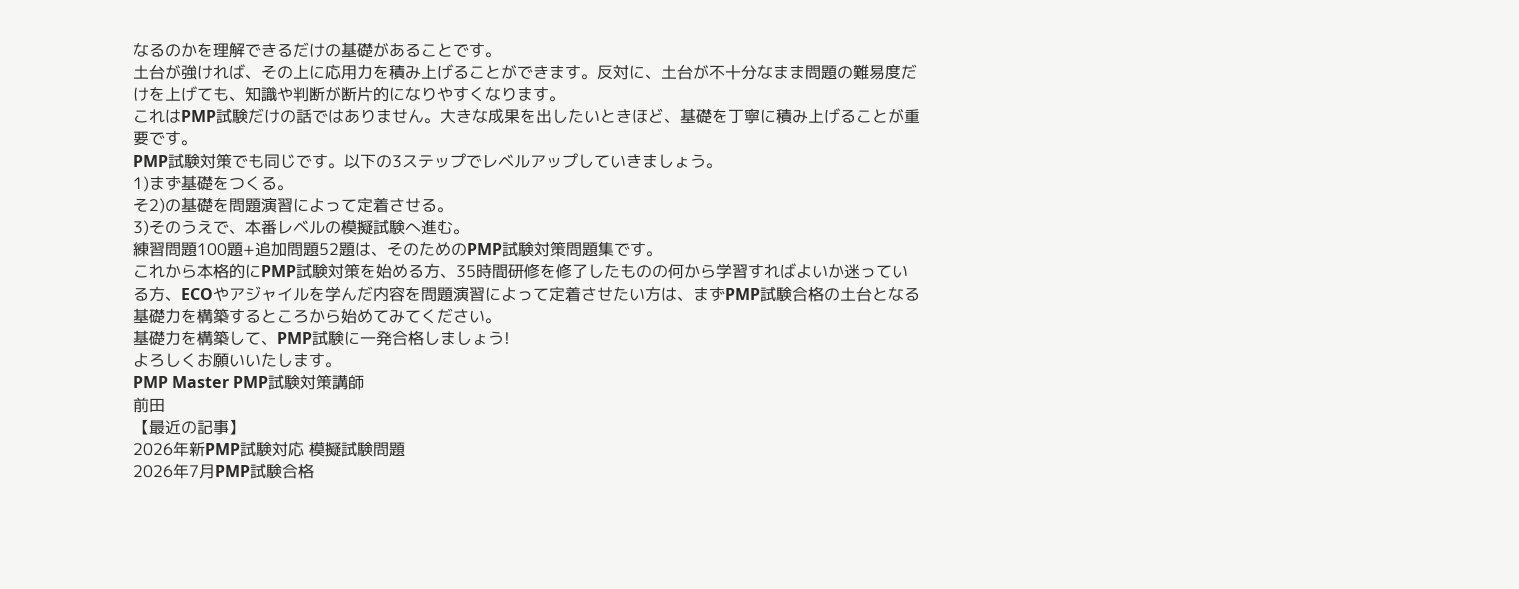なるのかを理解できるだけの基礎があることです。
土台が強ければ、その上に応用力を積み上げることができます。反対に、土台が不十分なまま問題の難易度だけを上げても、知識や判断が断片的になりやすくなります。
これはPMP試験だけの話ではありません。大きな成果を出したいときほど、基礎を丁寧に積み上げることが重要です。
PMP試験対策でも同じです。以下の3ステップでレベルアップしていきましょう。
1)まず基礎をつくる。
そ2)の基礎を問題演習によって定着させる。
3)そのうえで、本番レベルの模擬試験へ進む。
練習問題100題+追加問題52題は、そのためのPMP試験対策問題集です。
これから本格的にPMP試験対策を始める方、35時間研修を修了したものの何から学習すればよいか迷っている方、ECOやアジャイルを学んだ内容を問題演習によって定着させたい方は、まずPMP試験合格の土台となる基礎力を構築するところから始めてみてください。
基礎力を構築して、PMP試験に一発合格しましょう!
よろしくお願いいたします。
PMP Master PMP試験対策講師
前田
【最近の記事】
2026年新PMP試験対応 模擬試験問題
2026年7月PMP試験合格